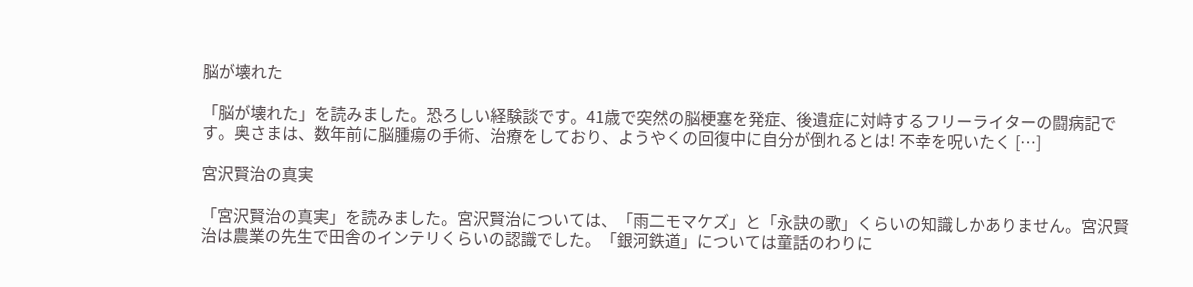脳が壊れた

「脳が壊れた」を読みました。恐ろしい経験談です。41歳で突然の脳梗塞を発症、後遺症に対峙するフリーライターの闘病記です。奥さまは、数年前に脳腫瘍の手術、治療をしており、ようやくの回復中に自分が倒れるとは! 不幸を呪いたく […]

宮沢賢治の真実

「宮沢賢治の真実」を読みました。宮沢賢治については、「雨二モマケズ」と「永訣の歌」くらいの知識しかありません。宮沢賢治は農業の先生で田舎のインテリくらいの認識でした。「銀河鉄道」については童話のわりに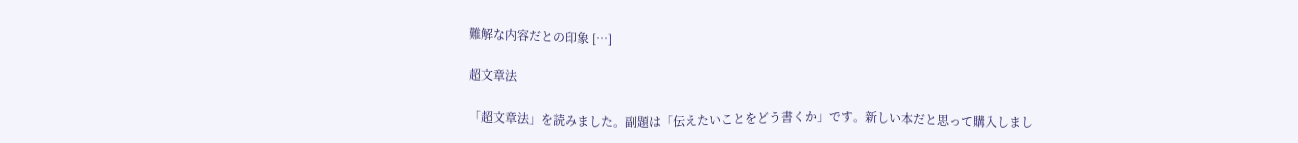難解な内容だとの印象 […]

超文章法

「超文章法」を読みました。副題は「伝えたいことをどう書くか」です。新しい本だと思って購入しまし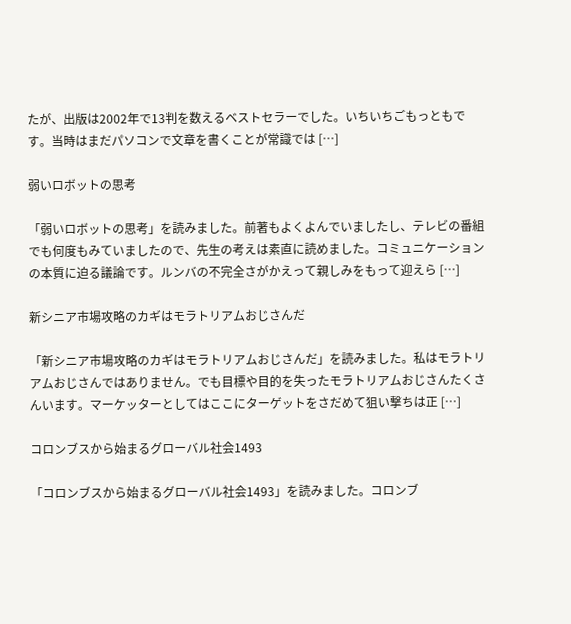たが、出版は2002年で13判を数えるベストセラーでした。いちいちごもっともです。当時はまだパソコンで文章を書くことが常識では […]

弱いロボットの思考

「弱いロボットの思考」を読みました。前著もよくよんでいましたし、テレビの番組でも何度もみていましたので、先生の考えは素直に読めました。コミュニケーションの本質に迫る議論です。ルンバの不完全さがかえって親しみをもって迎えら […]

新シニア市場攻略のカギはモラトリアムおじさんだ

「新シニア市場攻略のカギはモラトリアムおじさんだ」を読みました。私はモラトリアムおじさんではありません。でも目標や目的を失ったモラトリアムおじさんたくさんいます。マーケッターとしてはここにターゲットをさだめて狙い撃ちは正 […]

コロンブスから始まるグローバル社会1493

「コロンブスから始まるグローバル社会1493」を読みました。コロンブ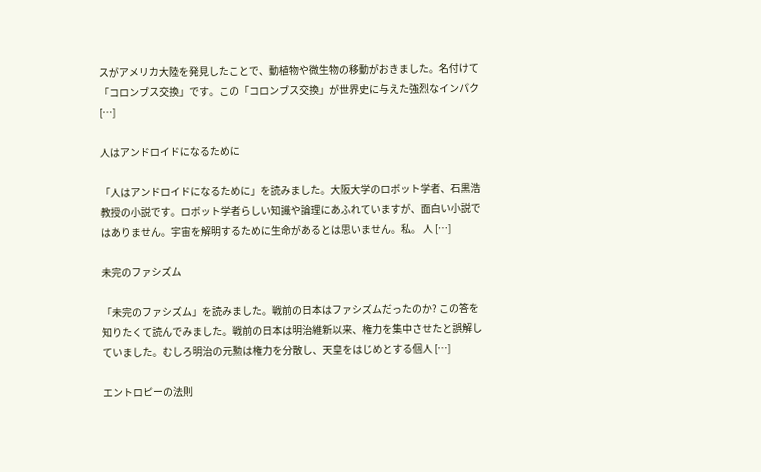スがアメリカ大陸を発見したことで、動植物や微生物の移動がおきました。名付けて「コロンブス交換」です。この「コロンブス交換」が世界史に与えた強烈なインパク […]

人はアンドロイドになるために

「人はアンドロイドになるために」を読みました。大阪大学のロボット学者、石黒浩教授の小説です。ロボット学者らしい知識や論理にあふれていますが、面白い小説ではありません。宇宙を解明するために生命があるとは思いません。私。 人 […]

未完のファシズム

「未完のファシズム」を読みました。戦前の日本はファシズムだったのか? この答を知りたくて読んでみました。戦前の日本は明治維新以来、権力を集中させたと誤解していました。むしろ明治の元勲は権力を分散し、天皇をはじめとする個人 […]

エントロピーの法則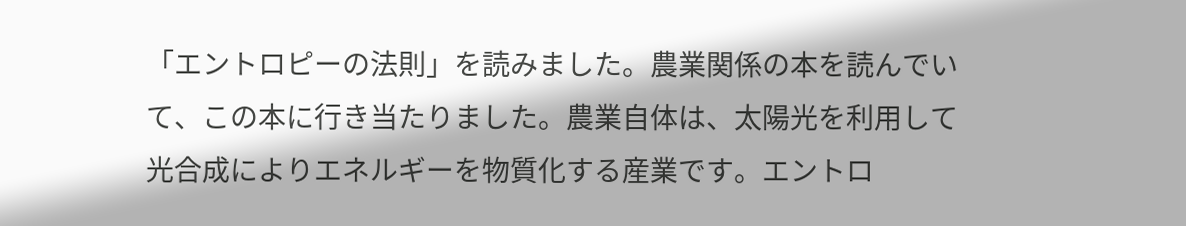「エントロピーの法則」を読みました。農業関係の本を読んでいて、この本に行き当たりました。農業自体は、太陽光を利用して光合成によりエネルギーを物質化する産業です。エントロ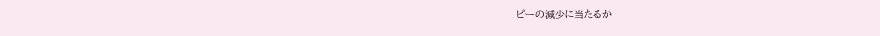ピーの減少に当たるか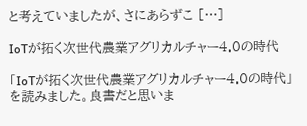と考えていましたが、さにあらずこ […]

IoTが拓く次世代農業アグリカルチャー4.0の時代

「IoTが拓く次世代農業アグリカルチャー4.0の時代」を読みました。良書だと思いま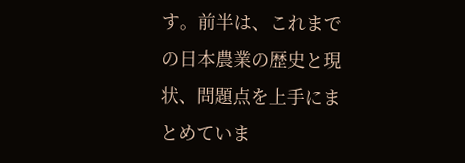す。前半は、これまでの日本農業の歴史と現状、問題点を上手にまとめていま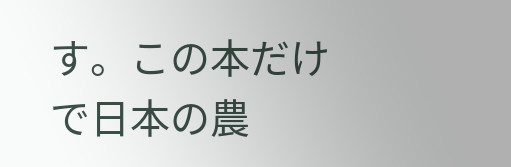す。この本だけで日本の農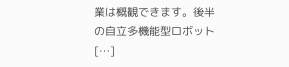業は概観できます。後半の自立多機能型ロボット […]